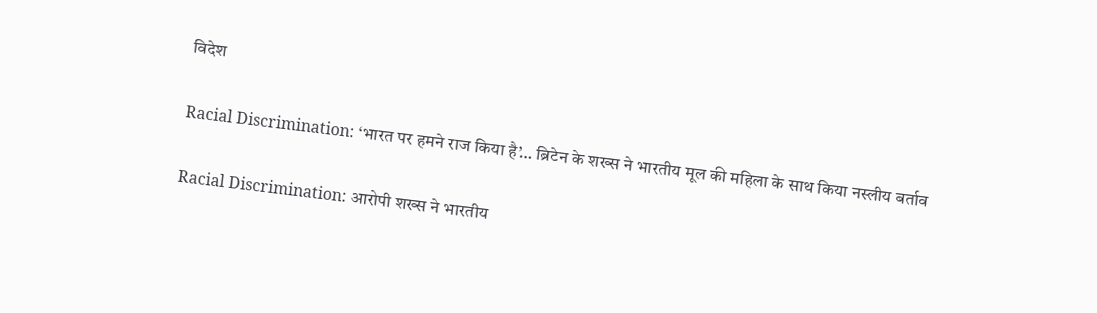विदेश

Racial Discrimination: ‘भारत पर हमने राज किया है’… ब्रिटेन के शख्स ने भारतीय मूल की महिला के साथ किया नस्लीय बर्ताव

Racial Discrimination: आरोपी शख्स ने भारतीय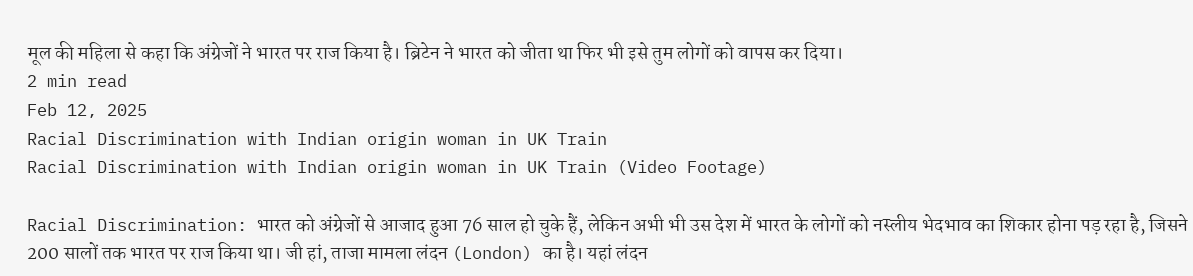मूल की महिला से कहा कि अंग्रेजों ने भारत पर राज किया है। ब्रिटेन ने भारत को जीता था फिर भी इसे तुम लोगों को वापस कर दिया।
2 min read
Feb 12, 2025
Racial Discrimination with Indian origin woman in UK Train
Racial Discrimination with Indian origin woman in UK Train (Video Footage)

Racial Discrimination: भारत को अंग्रेजों से आजाद हुआ 76 साल हो चुके हैं, लेकिन अभी भी उस देश में भारत के लोगों को नस्लीय भेदभाव का शिकार होना पड़ रहा है, जिसने 200 सालों तक भारत पर राज किया था। जी हां, ताजा मामला लंदन (London) का है। यहां लंदन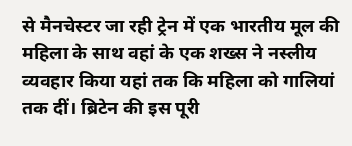से मैनचेस्टर जा रही ट्रेन में एक भारतीय मूल की महिला के साथ वहां के एक शख्स ने नस्लीय व्यवहार किया यहां तक कि महिला को गालियां तक दीं। ब्रिटेन की इस पूरी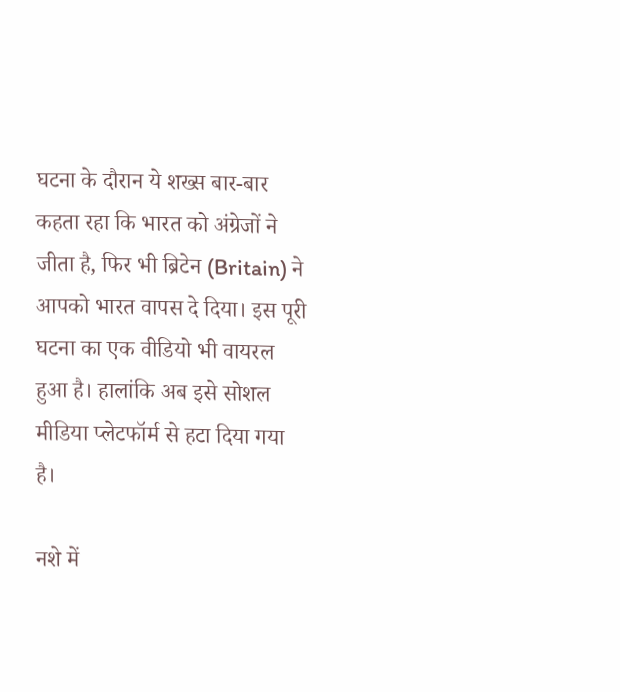घटना के दौरान ये शख्स बार-बार कहता रहा कि भारत को अंग्रेजों ने जीता है, फिर भी ब्रिटेन (Britain) ने आपको भारत वापस दे दिया। इस पूरी घटना का एक वीडियो भी वायरल हुआ है। हालांकि अब इसे सोशल मीडिया प्लेटफॉर्म से हटा दिया गया है।

नशे में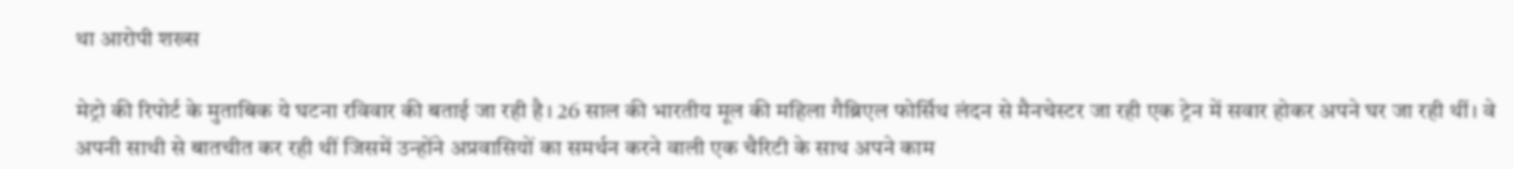था आरोपी शख्स

मेट्रो की रिपोर्ट के मुताबिक ये घटना रविवार की बताई जा रही है। 26 साल की भारतीय मूल की महिला गैब्रिएल फोर्सिथ लंदन से मैनचेस्टर जा रही एक ट्रेन में सवार होकर अपने घर जा रही थीं। वे अपनी साथी से बातचीत कर रही थीं जिसमें उन्होंने अप्रवासियों का समर्थन करने वाली एक चैरिटी के साथ अपने काम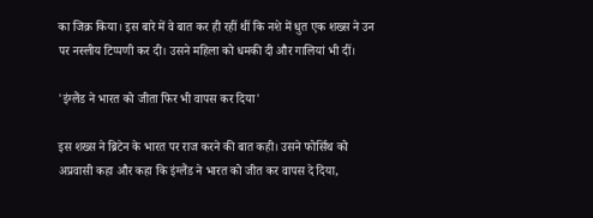का जिक्र किया। इस बारे में वे बात कर ही रहीं थीं कि नशे में धुत एक शख्स ने उन पर नस्लीय टिप्पणी कर दी। उसने महिला को धमकी दी और गालियां भी दीं।

'इंग्लैंड ने भारत को जीता फिर भी वापस कर दिया'

इस शख्स ने ब्रिटेन के भारत पर राज करने की बात कही। उसने फोर्सिथ को अप्रवासी कहा और कहा कि इंग्लैंड ने भारत को जीत कर वापस दे दिया,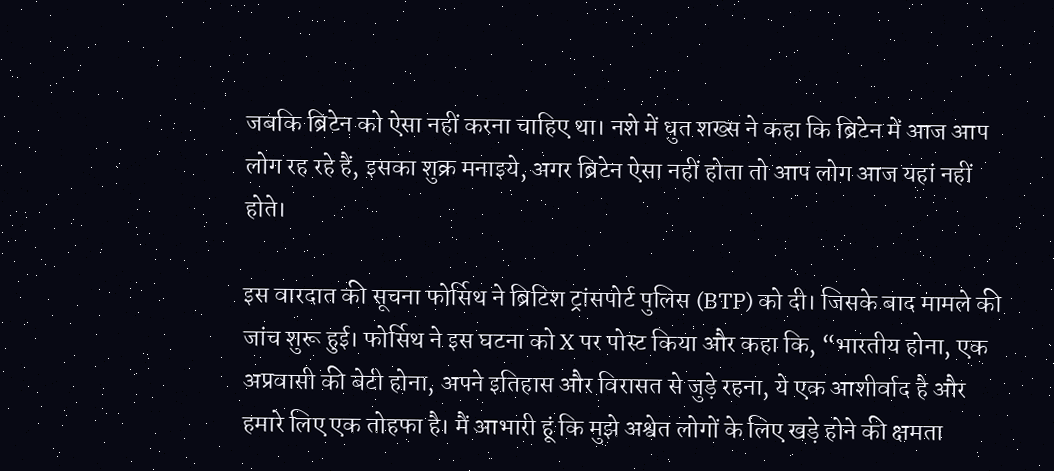जबकि ब्रिटेन को ऐसा नहीं करना चाहिए था। नशे में धुत शख्स ने कहा कि ब्रिटेन में आज आप लोग रह रहे हैं, इसका शुक्र मनाइये, अगर ब्रिटेन ऐसा नहीं होता तो आप लोग आज यहां नहीं होते।

इस वारदात की सूचना फोर्सिथ ने ब्रिटिश ट्रांसपोर्ट पुलिस (BTP) को दी। जिसके बाद मामले की जांच शुरू हुई। फोर्सिथ ने इस घटना को X पर पोस्ट किया और कहा कि, “भारतीय होना, एक अप्रवासी की बेटी होना, अपने इतिहास और विरासत से जुड़े रहना, ये एक आशीर्वाद है और हमारे लिए एक तोहफा है। मैं आभारी हूं कि मुझे अश्वेत लोगों के लिए खड़े होने की क्षमता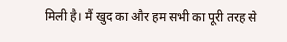मिली है। मैं खुद का और हम सभी का पूरी तरह से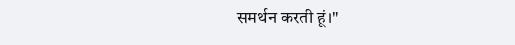समर्थन करती हूं।"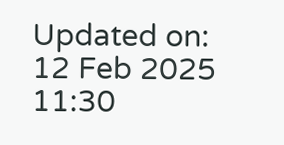Updated on:
12 Feb 2025 11:30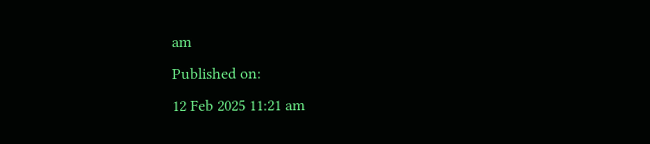am
Published on:
12 Feb 2025 11:21 am